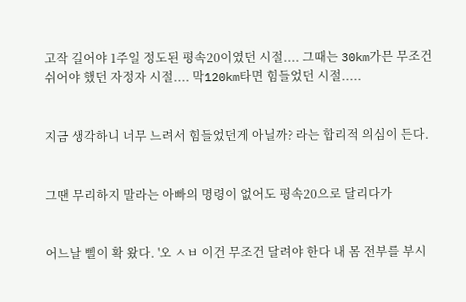고작 길어야 1주일 정도된 평속20이였던 시절.... 그때는 30km가믄 무조건 쉬어야 했던 자정자 시절.... 막120km타면 힘들었던 시절.....


지금 생각하니 너무 느려서 힘들었던게 아닐까? 라는 합리적 의심이 든다.


그땐 무리하지 말라는 아빠의 명령이 없어도 평속20으로 달리다가


어느날 삘이 확 왔다. '오 ㅅㅂ 이건 무조건 달려야 한다 내 몸 전부를 부시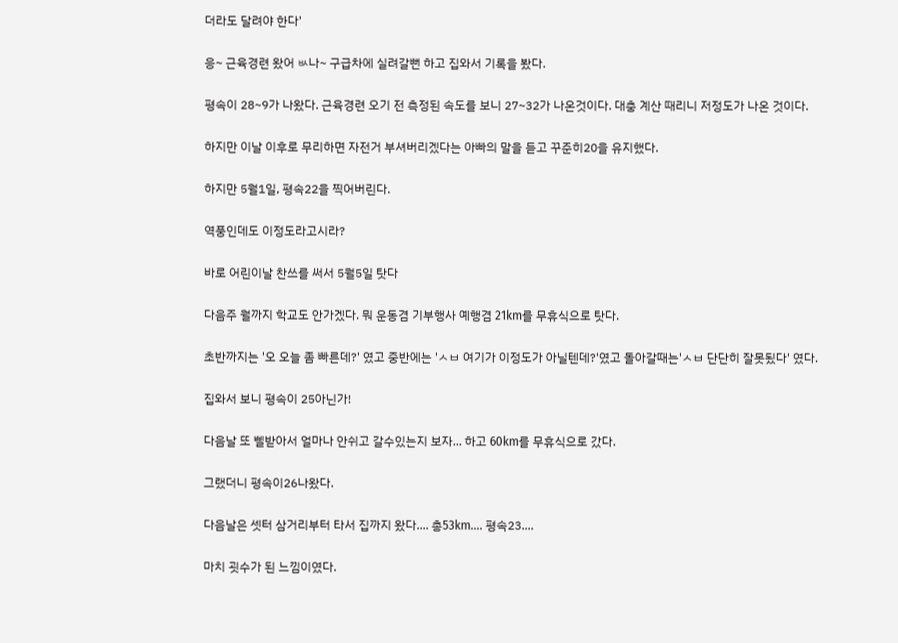더라도 달려야 한다'


응~ 근육경련 왔어 ㅄ나~ 구급차에 실려갈뻔 하고 집와서 기록을 봤다.


평속이 28~9가 나왔다. 근육경련 오기 전 측정된 속도를 보니 27~32가 나온것이다. 대충 계산 때리니 저정도가 나온 것이다.


하지만 이날 이후로 무리하면 자전거 부셔버리겠다는 아빠의 말을 듣고 꾸준히20을 유지했다.


하지만 5월1일, 평속22을 찍어버린다.


역풍인데도 이정도라고시라?


바로 어린이날 찬쓰를 써서 5월5일 탓다


다음주 월까지 학교도 안가겠다. 뭐 운동겸 기부행사 예행겸 21km를 무휴식으로 탓다.


초반까지는 '오 오늘 좀 빠른데?' 였고 중반에는 'ㅅㅂ 여기가 이정도가 아닐텐데?'였고 돌아갈때는'ㅅㅂ 단단히 잘못됬다' 였다.


집와서 보니 평속이 25아닌가!


다음날 또 삘받아서 얼마나 안쉬고 갈수있는지 보자... 하고 60km를 무휴식으로 갔다.


그랬더니 평속이26나왔다.


다음날은 셋터 삼거리부터 타서 집까지 왔다.... 총53km.... 평속23....


마치 굇수가 된 느낌이였다.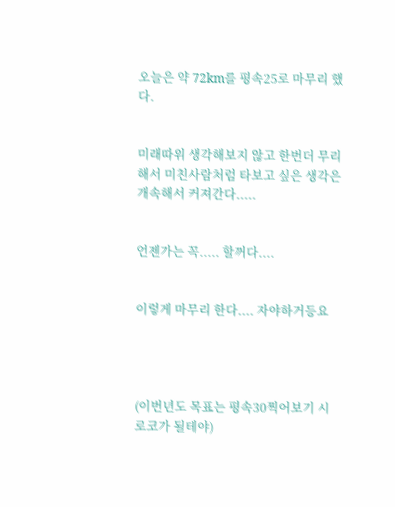오늘은 약 72km를 평속25로 마무리 했다.


미래따위 생각해보지 않고 한번더 무리해서 미친사람처럼 타보고 싶은 생각은 개속해서 커져간다.....


언젠가는 꼭..... 할꺼다....


이렇게 마무리 한다.... 자야하거등요




(이번년도 목표는 평속30찍어보기 시로코가 될테야)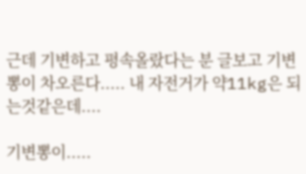근데 기변하고 평속올랐다는 분 글보고 기변뽕이 차오른다..... 내 자전거가 약11kg은 되는것같은데....

기변뽕이.....